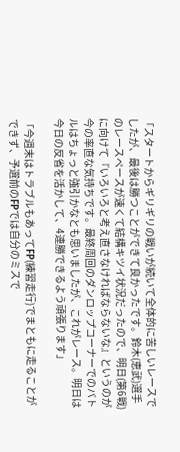「スタートからギリギリの戦いが続いて全体的に苦しいレースでしたが、最後は勝つことができて良かったです。鈴木(恵武)選手のレースペースが速くて結構キツイ状況だったので、明日(第6戦)に向けて『いろいろと考え直さなければならないな』というのが今の率直な気持ちです。最終周回のダンロップコーナーでのバトルはちょっと強引かなとも思いましたが、これがレース。明日は今日の反省を活かして、4連勝できるよう頑張ります」

「今週末はトラブルもあってFP(練習走行)でまともに走ることができず、予選前のFPでは自分のミスで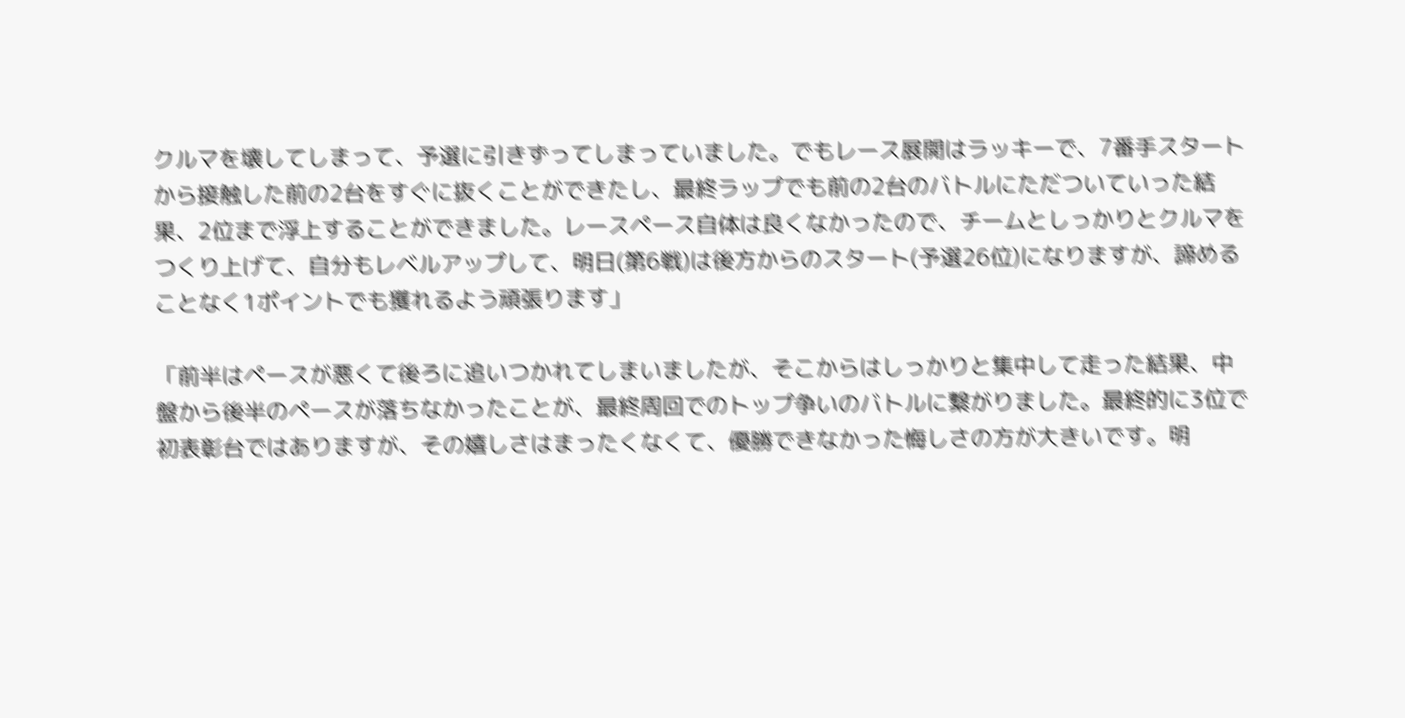クルマを壊してしまって、予選に引きずってしまっていました。でもレース展開はラッキーで、7番手スタートから接触した前の2台をすぐに抜くことができたし、最終ラップでも前の2台のバトルにただついていった結果、2位まで浮上することができました。レースペース自体は良くなかったので、チームとしっかりとクルマをつくり上げて、自分もレベルアップして、明日(第6戦)は後方からのスタート(予選26位)になりますが、諦めることなく1ポイントでも獲れるよう頑張ります」

「前半はペースが悪くて後ろに追いつかれてしまいましたが、そこからはしっかりと集中して走った結果、中盤から後半のペースが落ちなかったことが、最終周回でのトップ争いのバトルに繋がりました。最終的に3位で初表彰台ではありますが、その嬉しさはまったくなくて、優勝できなかった悔しさの方が大きいです。明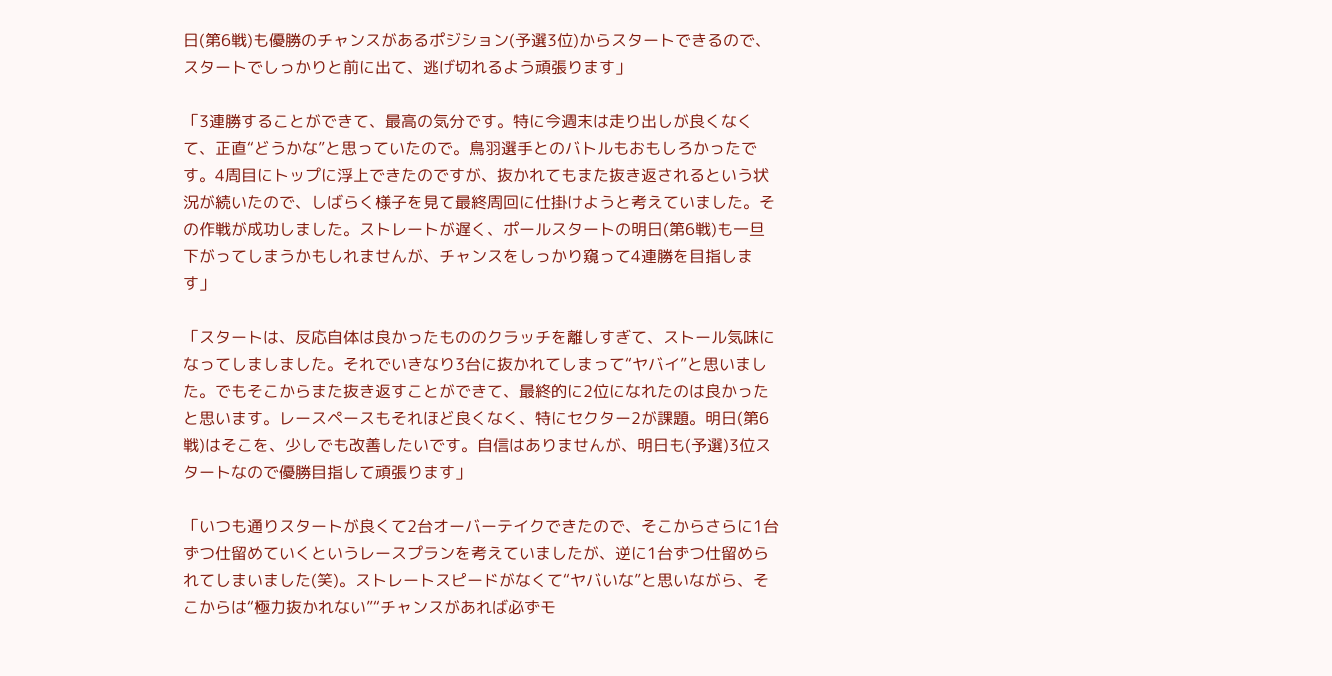日(第6戦)も優勝のチャンスがあるポジション(予選3位)からスタートできるので、スタートでしっかりと前に出て、逃げ切れるよう頑張ります」

「3連勝することができて、最高の気分です。特に今週末は走り出しが良くなくて、正直“どうかな”と思っていたので。鳥羽選手とのバトルもおもしろかったです。4周目にトップに浮上できたのですが、抜かれてもまた抜き返されるという状況が続いたので、しばらく様子を見て最終周回に仕掛けようと考えていました。その作戦が成功しました。ストレートが遅く、ポールスタートの明日(第6戦)も一旦下がってしまうかもしれませんが、チャンスをしっかり窺って4連勝を目指します」

「スタートは、反応自体は良かったもののクラッチを離しすぎて、ストール気味になってしましました。それでいきなり3台に抜かれてしまって“ヤバイ”と思いました。でもそこからまた抜き返すことができて、最終的に2位になれたのは良かったと思います。レースペースもそれほど良くなく、特にセクター2が課題。明日(第6戦)はそこを、少しでも改善したいです。自信はありませんが、明日も(予選)3位スタートなので優勝目指して頑張ります」

「いつも通りスタートが良くて2台オーバーテイクできたので、そこからさらに1台ずつ仕留めていくというレースプランを考えていましたが、逆に1台ずつ仕留められてしまいました(笑)。ストレートスピードがなくて“ヤバいな”と思いながら、そこからは“極力抜かれない”“チャンスがあれば必ずモ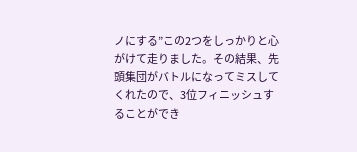ノにする”この2つをしっかりと心がけて走りました。その結果、先頭集団がバトルになってミスしてくれたので、3位フィニッシュすることができ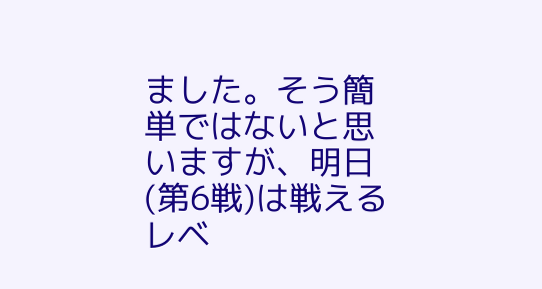ました。そう簡単ではないと思いますが、明日(第6戦)は戦えるレベ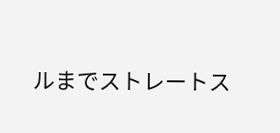ルまでストレートス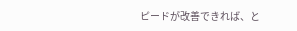ピードが改善できれば、と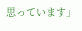思っています」